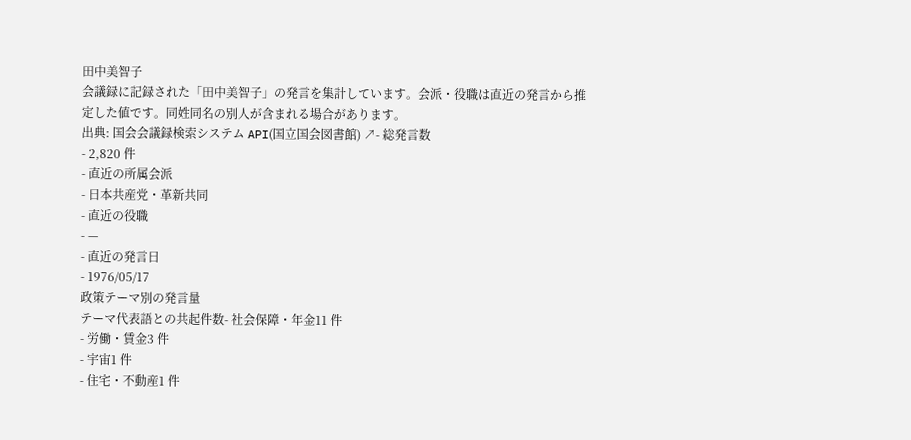田中美智子
会議録に記録された「田中美智子」の発言を集計しています。会派・役職は直近の発言から推定した値です。同姓同名の別人が含まれる場合があります。
出典: 国会会議録検索システム API(国立国会図書館) ↗- 総発言数
- 2,820 件
- 直近の所属会派
- 日本共産党・革新共同
- 直近の役職
- —
- 直近の発言日
- 1976/05/17
政策テーマ別の発言量
テーマ代表語との共起件数- 社会保障・年金11 件
- 労働・賃金3 件
- 宇宙1 件
- 住宅・不動産1 件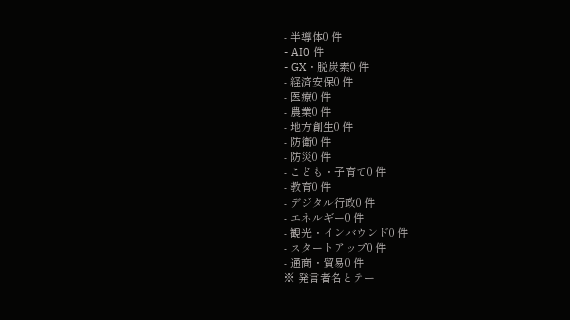- 半導体0 件
- AI0 件
- GX・脱炭素0 件
- 経済安保0 件
- 医療0 件
- 農業0 件
- 地方創生0 件
- 防衛0 件
- 防災0 件
- こども・子育て0 件
- 教育0 件
- デジタル行政0 件
- エネルギー0 件
- 観光・インバウンド0 件
- スタートアップ0 件
- 通商・貿易0 件
※ 発言者名とテー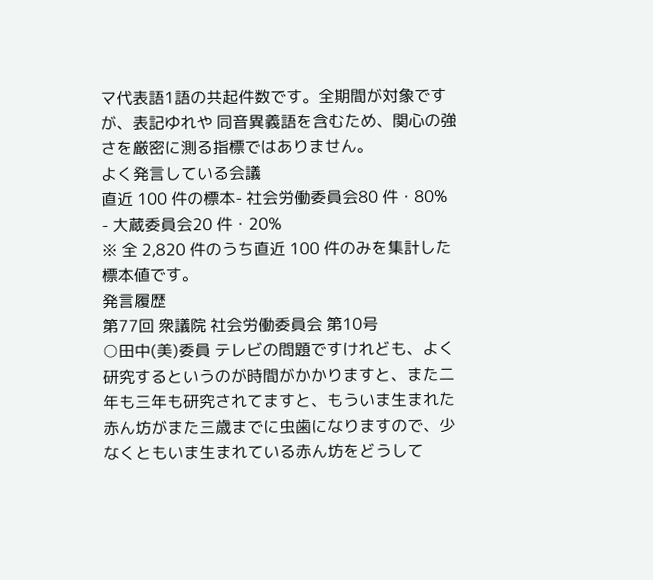マ代表語1語の共起件数です。全期間が対象ですが、表記ゆれや 同音異義語を含むため、関心の強さを厳密に測る指標ではありません。
よく発言している会議
直近 100 件の標本- 社会労働委員会80 件・80%
- 大蔵委員会20 件・20%
※ 全 2,820 件のうち直近 100 件のみを集計した標本値です。
発言履歴
第77回 衆議院 社会労働委員会 第10号
○田中(美)委員 テレビの問題ですけれども、よく研究するというのが時間がかかりますと、また二年も三年も研究されてますと、もういま生まれた赤ん坊がまた三歳までに虫歯になりますので、少なくともいま生まれている赤ん坊をどうして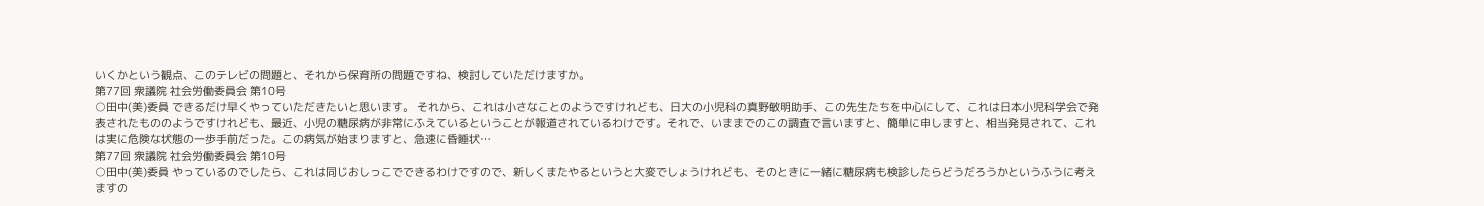いくかという観点、このテレビの問題と、それから保育所の問題ですね、検討していただけますか。
第77回 衆議院 社会労働委員会 第10号
○田中(美)委員 できるだけ早くやっていただきたいと思います。 それから、これは小さなことのようですけれども、日大の小児科の真野敏明助手、この先生たちを中心にして、これは日本小児科学会で発表されたもののようですけれども、最近、小児の糖尿病が非常にふえているということが報道されているわけです。それで、いままでのこの調査で言いますと、簡単に申しますと、相当発見されて、これは実に危険な状態の一歩手前だった。この病気が始まりますと、急速に昏睡状…
第77回 衆議院 社会労働委員会 第10号
○田中(美)委員 やっているのでしたら、これは同じおしっこでできるわけですので、新しくまたやるというと大変でしょうけれども、そのときに一緒に糖尿病も検診したらどうだろうかというふうに考えますの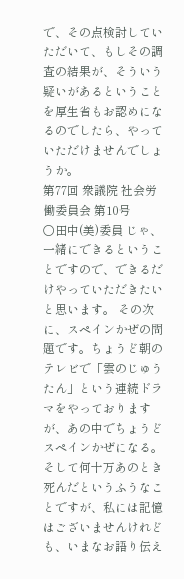で、その点検討していただいて、もしその調査の結果が、そういう疑いがあるということを厚生省もお認めになるのでしたら、やっていただけませんでしょうか。
第77回 衆議院 社会労働委員会 第10号
○田中(美)委員 じゃ、一緒にできるということですので、できるだけやっていただきたいと思います。 その次に、スペインかぜの問題です。ちょうど朝のテレビで「雲のじゅうたん」という連続ドラマをやっておりますが、あの中でちょうどスペインかぜになる。そして何十万あのとき死んだというふうなことですが、私には記憶はございませんけれども、いまなお語り伝え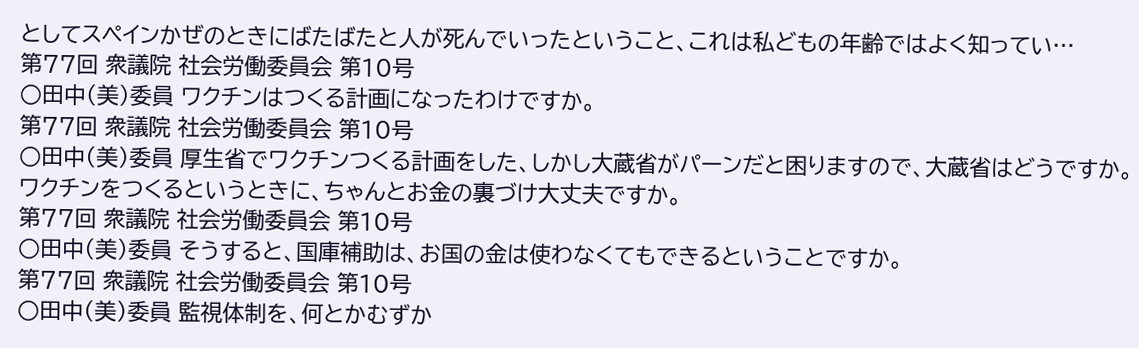としてスペインかぜのときにばたばたと人が死んでいったということ、これは私どもの年齢ではよく知ってい…
第77回 衆議院 社会労働委員会 第10号
○田中(美)委員 ワクチンはつくる計画になったわけですか。
第77回 衆議院 社会労働委員会 第10号
○田中(美)委員 厚生省でワクチンつくる計画をした、しかし大蔵省がパーンだと困りますので、大蔵省はどうですか。ワクチンをつくるというときに、ちゃんとお金の裏づけ大丈夫ですか。
第77回 衆議院 社会労働委員会 第10号
○田中(美)委員 そうすると、国庫補助は、お国の金は使わなくてもできるということですか。
第77回 衆議院 社会労働委員会 第10号
○田中(美)委員 監視体制を、何とかむずか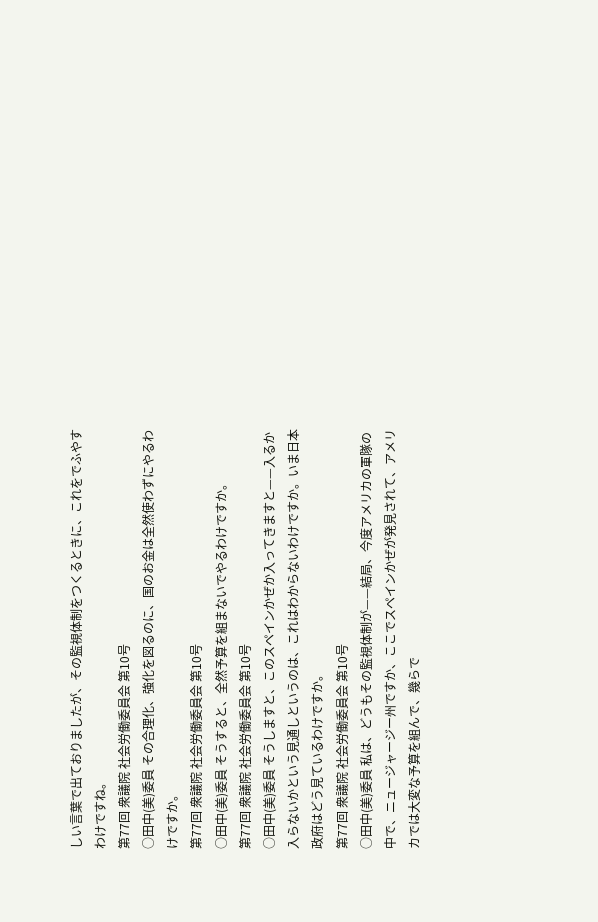しい言葉で出ておりましたが、その監視体制をつくるときに、これをでふやすわけですね。
第77回 衆議院 社会労働委員会 第10号
○田中(美)委員 その合理化、強化を図るのに、国のお金は全然使わずにやるわけですか。
第77回 衆議院 社会労働委員会 第10号
○田中(美)委員 そうすると、全然予算を組まないでやるわけですか。
第77回 衆議院 社会労働委員会 第10号
○田中(美)委員 そうしますと、このスペインかぜか入ってきますと——入るか入らないかという見通しというのは、これはわからないわけですか。いま日本政府はどう見ているわけですか。
第77回 衆議院 社会労働委員会 第10号
○田中(美)委員 私は、どうもその監視体制が——結局、今度アメリカの軍隊の中で、ニュージャージー州ですか、ここでスペインかぜが発見されて、アメリカでは大変な予算を組んで、幾らで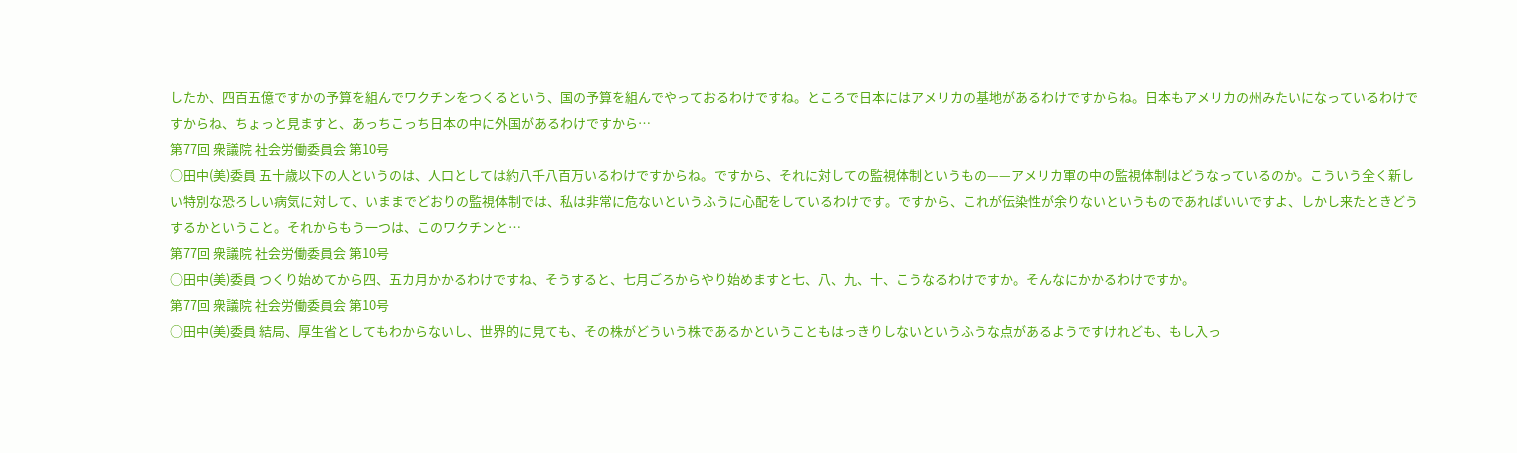したか、四百五億ですかの予算を組んでワクチンをつくるという、国の予算を組んでやっておるわけですね。ところで日本にはアメリカの基地があるわけですからね。日本もアメリカの州みたいになっているわけですからね、ちょっと見ますと、あっちこっち日本の中に外国があるわけですから…
第77回 衆議院 社会労働委員会 第10号
○田中(美)委員 五十歳以下の人というのは、人口としては約八千八百万いるわけですからね。ですから、それに対しての監視体制というもの——アメリカ軍の中の監視体制はどうなっているのか。こういう全く新しい特別な恐ろしい病気に対して、いままでどおりの監視体制では、私は非常に危ないというふうに心配をしているわけです。ですから、これが伝染性が余りないというものであればいいですよ、しかし来たときどうするかということ。それからもう一つは、このワクチンと…
第77回 衆議院 社会労働委員会 第10号
○田中(美)委員 つくり始めてから四、五カ月かかるわけですね、そうすると、七月ごろからやり始めますと七、八、九、十、こうなるわけですか。そんなにかかるわけですか。
第77回 衆議院 社会労働委員会 第10号
○田中(美)委員 結局、厚生省としてもわからないし、世界的に見ても、その株がどういう株であるかということもはっきりしないというふうな点があるようですけれども、もし入っ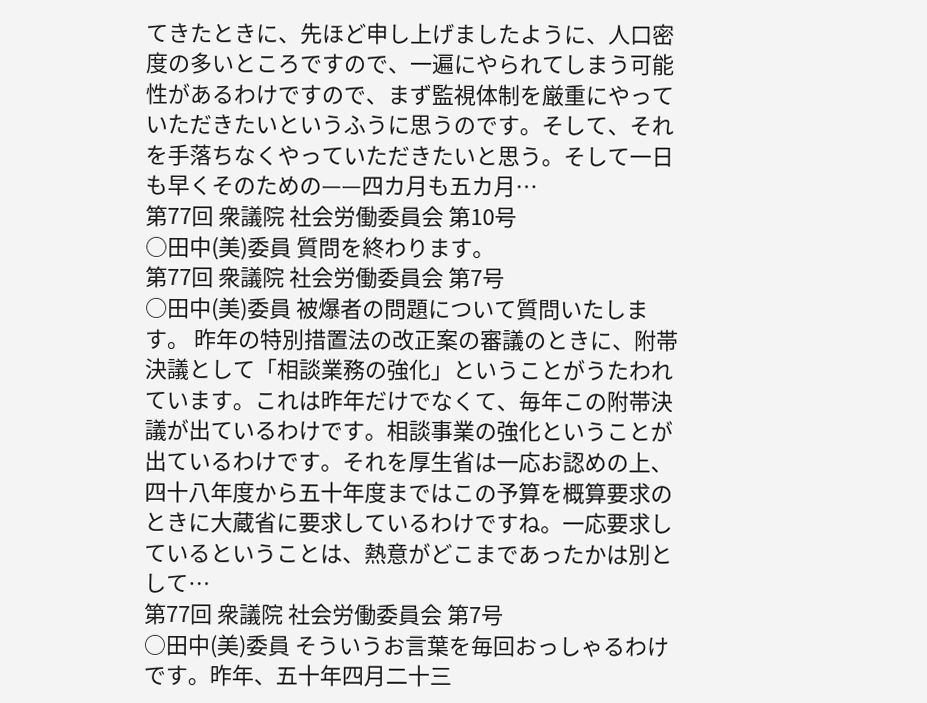てきたときに、先ほど申し上げましたように、人口密度の多いところですので、一遍にやられてしまう可能性があるわけですので、まず監視体制を厳重にやっていただきたいというふうに思うのです。そして、それを手落ちなくやっていただきたいと思う。そして一日も早くそのための——四カ月も五カ月…
第77回 衆議院 社会労働委員会 第10号
○田中(美)委員 質問を終わります。
第77回 衆議院 社会労働委員会 第7号
○田中(美)委員 被爆者の問題について質問いたします。 昨年の特別措置法の改正案の審議のときに、附帯決議として「相談業務の強化」ということがうたわれています。これは昨年だけでなくて、毎年この附帯決議が出ているわけです。相談事業の強化ということが出ているわけです。それを厚生省は一応お認めの上、四十八年度から五十年度まではこの予算を概算要求のときに大蔵省に要求しているわけですね。一応要求しているということは、熱意がどこまであったかは別として…
第77回 衆議院 社会労働委員会 第7号
○田中(美)委員 そういうお言葉を毎回おっしゃるわけです。昨年、五十年四月二十三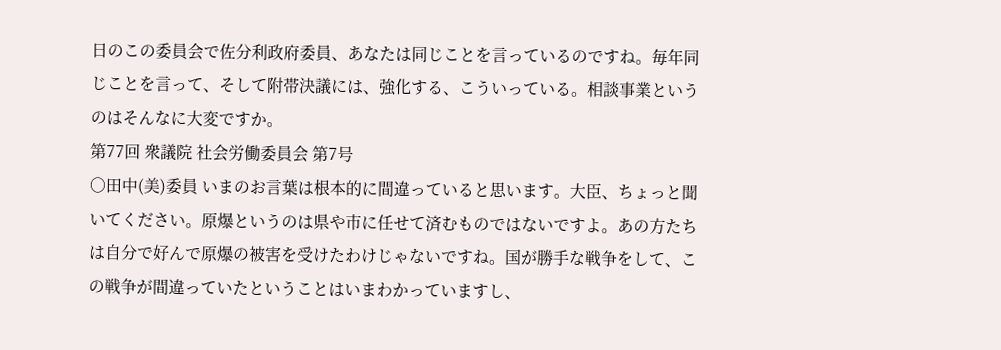日のこの委員会で佐分利政府委員、あなたは同じことを言っているのですね。毎年同じことを言って、そして附帯決議には、強化する、こういっている。相談事業というのはそんなに大変ですか。
第77回 衆議院 社会労働委員会 第7号
○田中(美)委員 いまのお言葉は根本的に間違っていると思います。大臣、ちょっと聞いてください。原爆というのは県や市に任せて済むものではないですよ。あの方たちは自分で好んで原爆の被害を受けたわけじゃないですね。国が勝手な戦争をして、この戦争が間違っていたということはいまわかっていますし、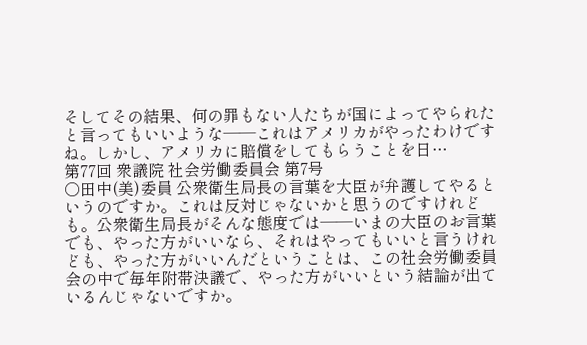そしてその結果、何の罪もない人たちが国によってやられたと言ってもいいような——これはアメリカがやったわけですね。しかし、アメリカに賠償をしてもらうことを日…
第77回 衆議院 社会労働委員会 第7号
○田中(美)委員 公衆衛生局長の言葉を大臣が弁護してやるというのですか。これは反対じゃないかと思うのですけれども。公衆衛生局長がそんな態度では——いまの大臣のお言葉でも、やった方がいいなら、それはやってもいいと言うけれども、やった方がいいんだということは、この社会労働委員会の中で毎年附帯決議で、やった方がいいという結論が出ているんじゃないですか。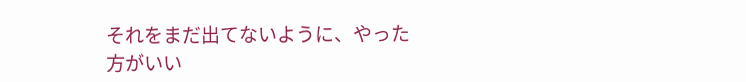それをまだ出てないように、やった方がいい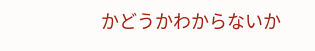かどうかわからないか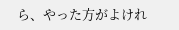ら、やった方がよけれ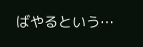ばやるという…